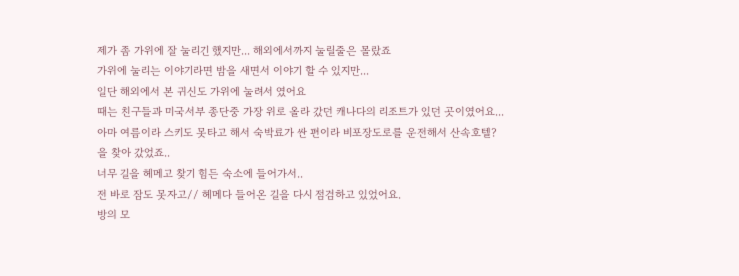제가 좀 가위에 잘 눌리긴 했지만... 해외에서까지 눌릴줄은 몰랐죠
가위에 눌리는 이야기라면 밤을 새면서 이야기 할 수 있지만...
일단 해외에서 본 귀신도 가위에 눌려서 였어요
때는 친구들과 미국서부 종단중 가장 위로 올라 갔던 캐나다의 리조트가 있던 곳이였어요...
아마 여름이라 스키도 못타고 해서 숙박료가 싼 편이라 비포장도로를 운전해서 산속호텔?을 찾아 갔었죠..
너무 길을 헤메고 찾기 힘든 숙소에 들어가서..
전 바로 잠도 못자고// 헤메다 들어온 길을 다시 점검하고 있었어요.
방의 모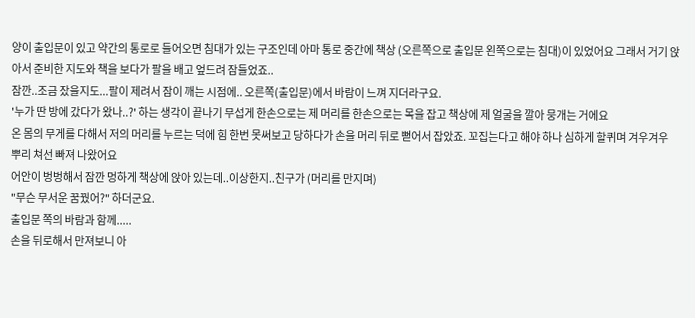양이 출입문이 있고 약간의 통로로 들어오면 침대가 있는 구조인데 아마 통로 중간에 책상 (오른쪽으로 출입문 왼쪽으로는 침대)이 있었어요 그래서 거기 앉아서 준비한 지도와 책을 보다가 팔을 배고 엎드려 잠들었죠..
잠깐..조금 잤을지도...팔이 제려서 잠이 깨는 시점에.. 오른쪽(출입문)에서 바람이 느껴 지더라구요.
'누가 딴 방에 갔다가 왔나..?' 하는 생각이 끝나기 무섭게 한손으로는 제 머리를 한손으로는 목을 잡고 책상에 제 얼굴을 깔아 뭉개는 거에요
온 몸의 무게를 다해서 저의 머리를 누르는 덕에 힘 한번 못써보고 당하다가 손을 머리 뒤로 뻗어서 잡았죠. 꼬집는다고 해야 하나 심하게 할퀴며 겨우겨우 뿌리 쳐선 빠져 나왔어요
어안이 벙벙해서 잠깐 멍하게 책상에 앉아 있는데..이상한지..친구가 (머리를 만지며)
"무슨 무서운 꿈꿨어?" 하더군요.
출입문 쪽의 바람과 함께.....
손을 뒤로해서 만져보니 아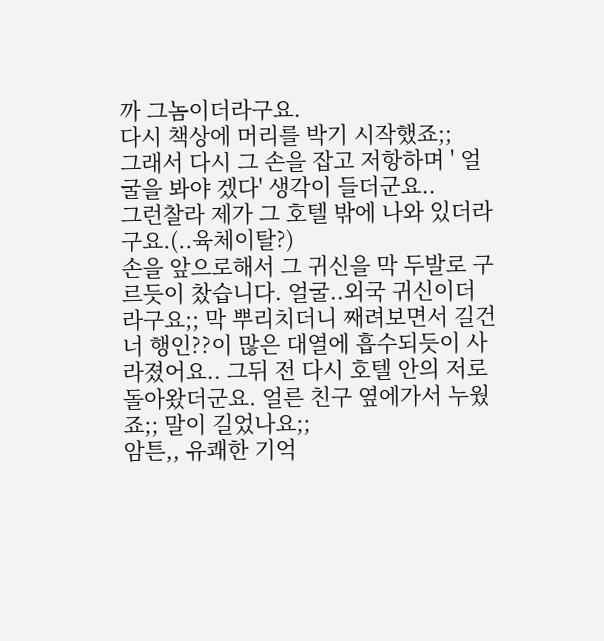까 그놈이더라구요.
다시 책상에 머리를 박기 시작했죠;;
그래서 다시 그 손을 잡고 저항하며 ' 얼굴을 봐야 겠다' 생각이 들더군요..
그런찰라 제가 그 호텔 밖에 나와 있더라구요.(..육체이탈?)
손을 앞으로해서 그 귀신을 막 두발로 구르듯이 찼습니다. 얼굴..외국 귀신이더라구요;; 막 뿌리치더니 째려보면서 길건너 행인??이 많은 대열에 흡수되듯이 사라졌어요.. 그뒤 전 다시 호텔 안의 저로 돌아왔더군요. 얼른 친구 옆에가서 누웠죠;; 말이 길었나요;;
암튼,, 유쾌한 기억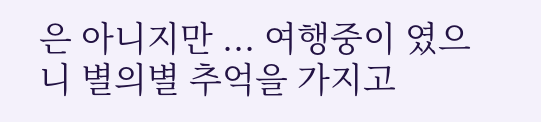은 아니지만 ... 여행중이 였으니 별의별 추억을 가지고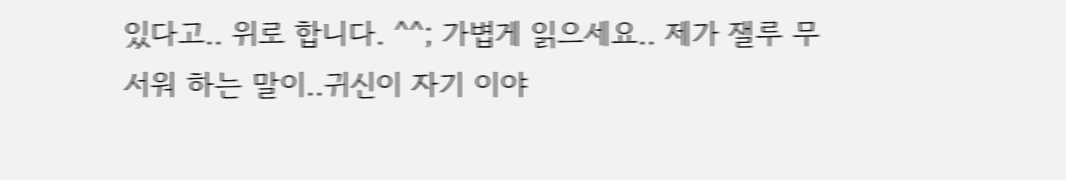있다고.. 위로 합니다. ^^; 가볍게 읽으세요.. 제가 잴루 무서워 하는 말이..귀신이 자기 이야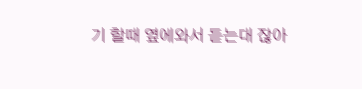기 할때 옆에와서 듣는대 잖아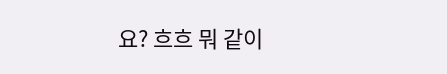요? 흐흐 뭐 같이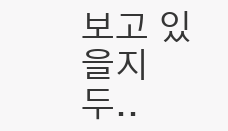보고 있을지두..